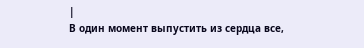|
В один момент выпустить из сердца все,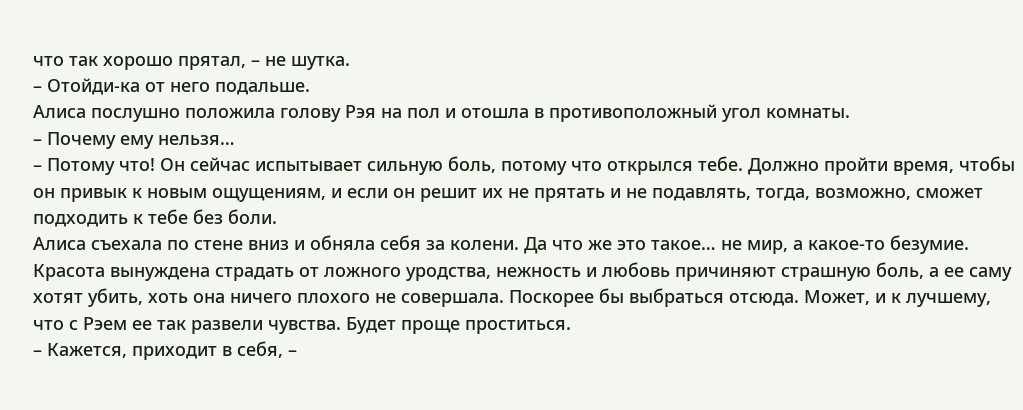что так хорошо прятал, – не шутка.
– Отойди-ка от него подальше.
Алиса послушно положила голову Рэя на пол и отошла в противоположный угол комнаты.
– Почему ему нельзя…
– Потому что! Он сейчас испытывает сильную боль, потому что открылся тебе. Должно пройти время, чтобы он привык к новым ощущениям, и если он решит их не прятать и не подавлять, тогда, возможно, сможет подходить к тебе без боли.
Алиса съехала по стене вниз и обняла себя за колени. Да что же это такое… не мир, а какое-то безумие. Красота вынуждена страдать от ложного уродства, нежность и любовь причиняют страшную боль, а ее саму хотят убить, хоть она ничего плохого не совершала. Поскорее бы выбраться отсюда. Может, и к лучшему, что с Рэем ее так развели чувства. Будет проще проститься.
– Кажется, приходит в себя, –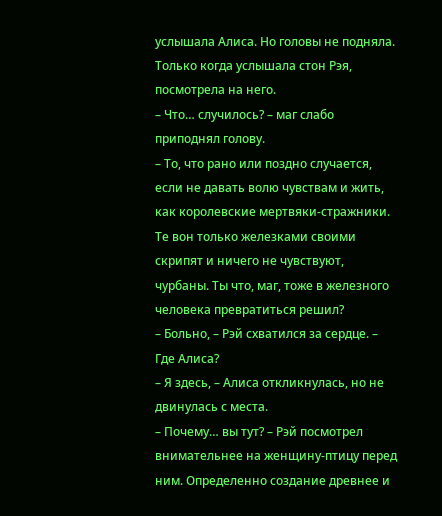услышала Алиса. Но головы не подняла. Только когда услышала стон Рэя, посмотрела на него.
– Что… случилось? – маг слабо приподнял голову.
– То, что рано или поздно случается, если не давать волю чувствам и жить, как королевские мертвяки-стражники. Те вон только железками своими скрипят и ничего не чувствуют, чурбаны. Ты что, маг, тоже в железного человека превратиться решил?
– Больно, – Рэй схватился за сердце. – Где Алиса?
– Я здесь, – Алиса откликнулась, но не двинулась с места.
– Почему… вы тут? – Рэй посмотрел внимательнее на женщину-птицу перед ним. Определенно создание древнее и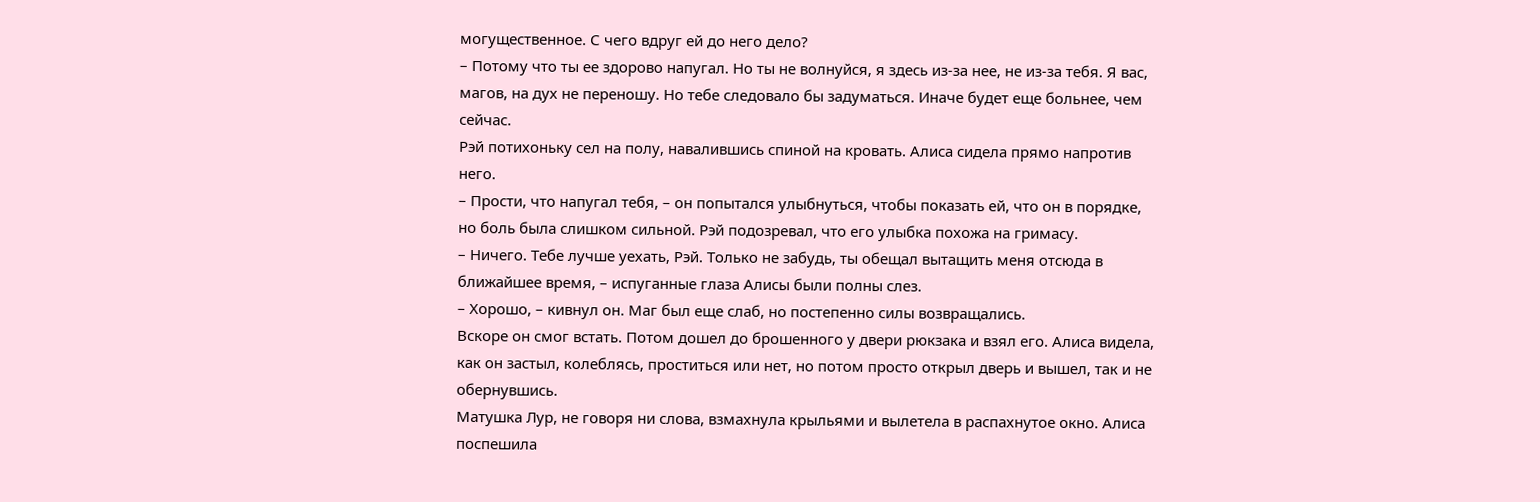могущественное. С чего вдруг ей до него дело?
– Потому что ты ее здорово напугал. Но ты не волнуйся, я здесь из-за нее, не из-за тебя. Я вас, магов, на дух не переношу. Но тебе следовало бы задуматься. Иначе будет еще больнее, чем сейчас.
Рэй потихоньку сел на полу, навалившись спиной на кровать. Алиса сидела прямо напротив него.
– Прости, что напугал тебя, – он попытался улыбнуться, чтобы показать ей, что он в порядке, но боль была слишком сильной. Рэй подозревал, что его улыбка похожа на гримасу.
– Ничего. Тебе лучше уехать, Рэй. Только не забудь, ты обещал вытащить меня отсюда в ближайшее время, – испуганные глаза Алисы были полны слез.
– Хорошо, – кивнул он. Маг был еще слаб, но постепенно силы возвращались.
Вскоре он смог встать. Потом дошел до брошенного у двери рюкзака и взял его. Алиса видела, как он застыл, колеблясь, проститься или нет, но потом просто открыл дверь и вышел, так и не обернувшись.
Матушка Лур, не говоря ни слова, взмахнула крыльями и вылетела в распахнутое окно. Алиса поспешила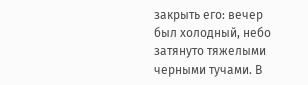закрыть его: вечер был холодный, небо затянуто тяжелыми черными тучами. В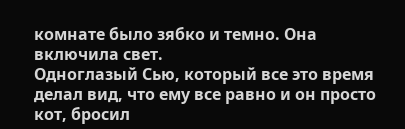комнате было зябко и темно. Она включила свет.
Одноглазый Сью, который все это время делал вид, что ему все равно и он просто кот, бросил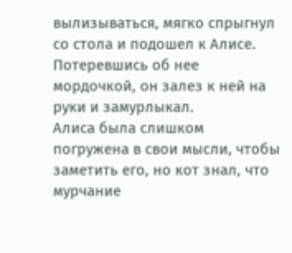вылизываться, мягко спрыгнул со стола и подошел к Алисе.
Потеревшись об нее мордочкой, он залез к ней на руки и замурлыкал.
Алиса была слишком погружена в свои мысли, чтобы заметить его, но кот знал, что мурчание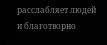расслабляет людей и благотворно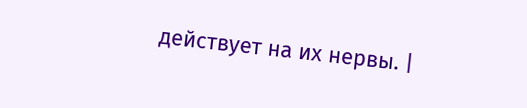действует на их нервы. |